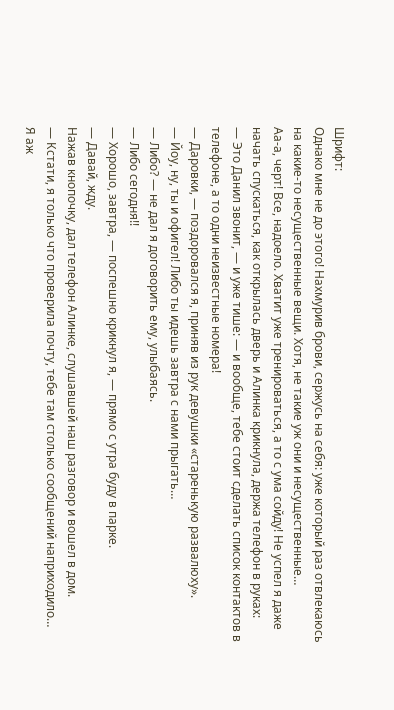Шрифт:
Однако мне не до этого! Нахмурив брови, сержусь на себя: уже который раз отвлекаюсь на какие-то несущественные вещи. Хотя, не такие уж они и несущественные…
Аа-а, черт! Все, надоело. Хватит уже тренироваться, а то с ума сойду! Не успел я даже начать спускаться, как открылась дверь и Алинка крикнула, держа телефон в руках:
— Это Данил звонит, — и уже тише: — и вообще, тебе стоит сделать список контактов в телефоне, а то одни неизвестные номера!
— Даровки, — поздоровался я, приняв из рук девушки «старенькую развалюху».
— Йоу, ну, ты и офигел! Либо ты идешь завтра с нами прыгать…
— Либо? — не дал я договорить ему, улыбаясь.
— Либо сегодня!!
— Хорошо, завтра, — поспешно крикнул я, — прямо с утра буду в парке.
— Давай, жду.
Нажав кнопочку, дал телефон Алинке, слушавшей наш разговор и вошел в дом.
— Кстати, я только что проверила почту, тебе там столько сообщений наприходило…
Я аж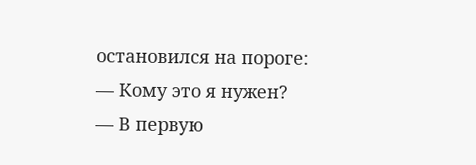остановился на пороге:
— Кому это я нужен?
— В первую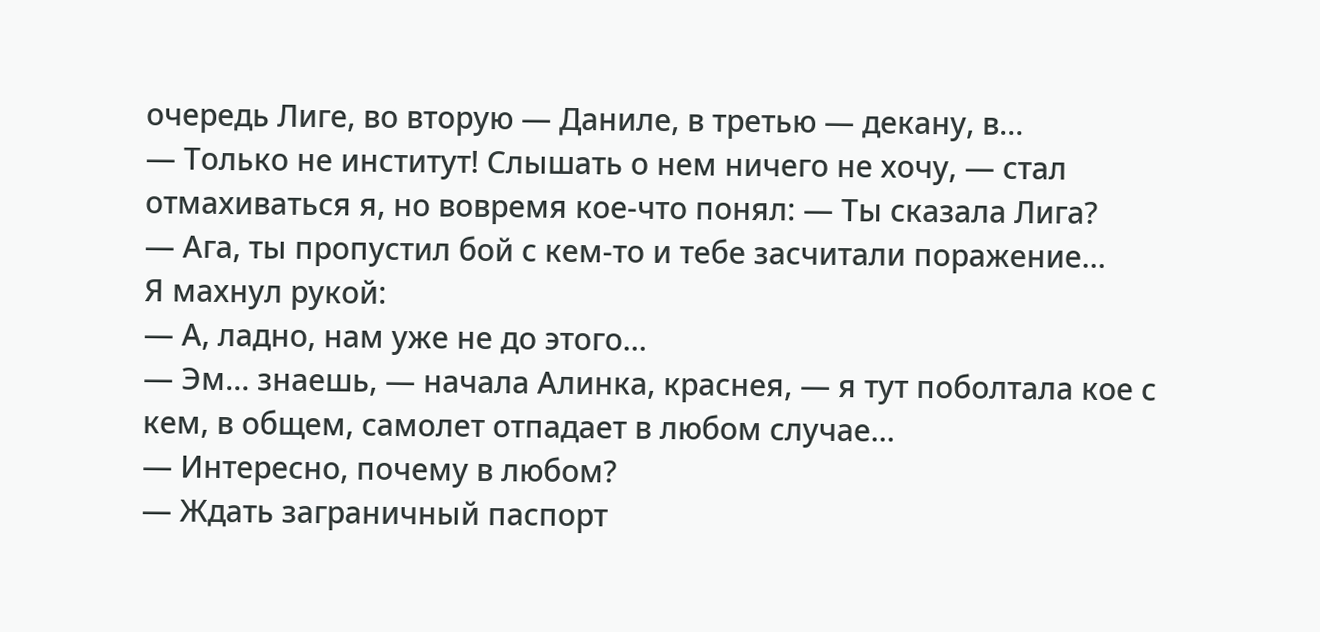очередь Лиге, во вторую — Даниле, в третью — декану, в…
— Только не институт! Слышать о нем ничего не хочу, — стал отмахиваться я, но вовремя кое-что понял: — Ты сказала Лига?
— Ага, ты пропустил бой с кем-то и тебе засчитали поражение…
Я махнул рукой:
— А, ладно, нам уже не до этого…
— Эм… знаешь, — начала Алинка, краснея, — я тут поболтала кое с кем, в общем, самолет отпадает в любом случае…
— Интересно, почему в любом?
— Ждать заграничный паспорт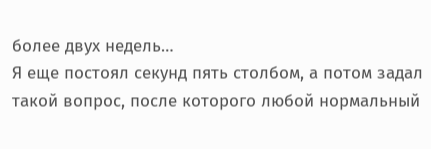более двух недель…
Я еще постоял секунд пять столбом, а потом задал такой вопрос, после которого любой нормальный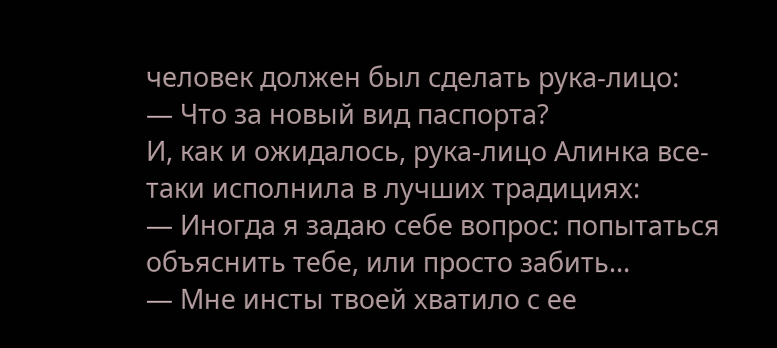человек должен был сделать рука-лицо:
— Что за новый вид паспорта?
И, как и ожидалось, рука-лицо Алинка все-таки исполнила в лучших традициях:
— Иногда я задаю себе вопрос: попытаться объяснить тебе, или просто забить…
— Мне инсты твоей хватило с ее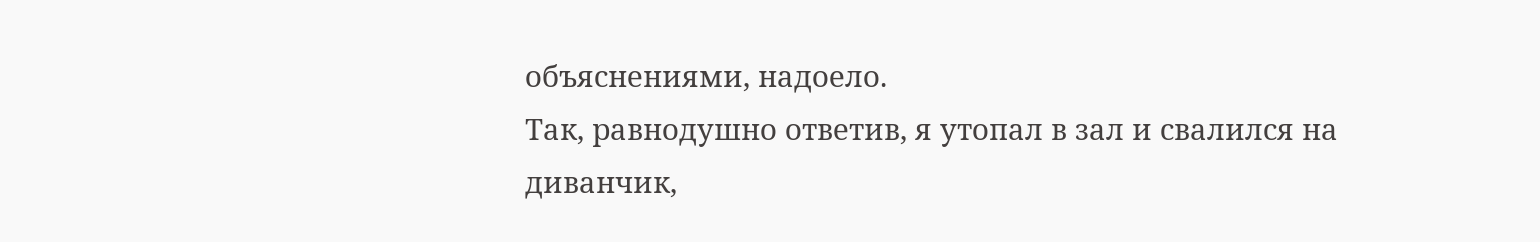объяснениями, надоело.
Так, равнодушно ответив, я утопал в зал и свалился на диванчик,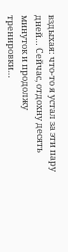вздыхая: что-то я устал за эти пару дней… Сейчас, отдохну десять минуток и продолжу тренировки…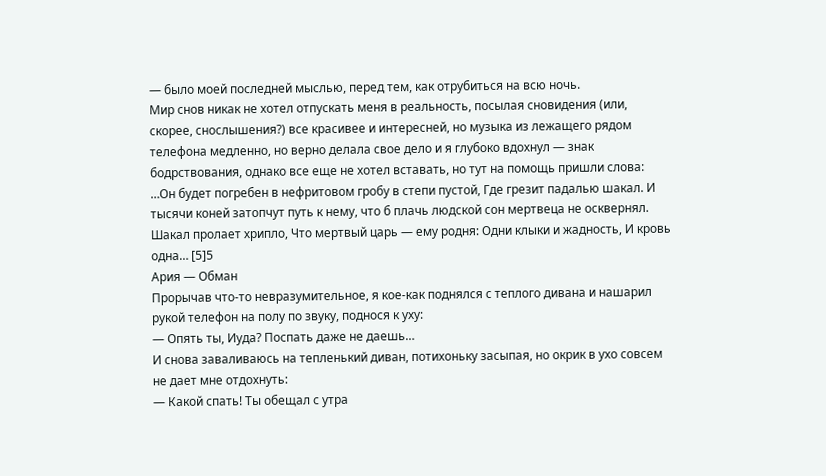— было моей последней мыслью, перед тем, как отрубиться на всю ночь.
Мир снов никак не хотел отпускать меня в реальность, посылая сновидения (или, скорее, снослышения?) все красивее и интересней, но музыка из лежащего рядом телефона медленно, но верно делала свое дело и я глубоко вдохнул — знак бодрствования, однако все еще не хотел вставать, но тут на помощь пришли слова:
…Он будет погребен в нефритовом гробу в степи пустой, Где грезит падалью шакал. И тысячи коней затопчут путь к нему, что б плачь людской сон мертвеца не осквернял. Шакал пролает хрипло, Что мертвый царь — ему родня: Одни клыки и жадность, И кровь одна… [5]5
Ария — Обман
Прорычав что-то невразумительное, я кое-как поднялся с теплого дивана и нашарил рукой телефон на полу по звуку, поднося к уху:
— Опять ты, Иуда? Поспать даже не даешь…
И снова заваливаюсь на тепленький диван, потихоньку засыпая, но окрик в ухо совсем не дает мне отдохнуть:
— Какой спать! Ты обещал с утра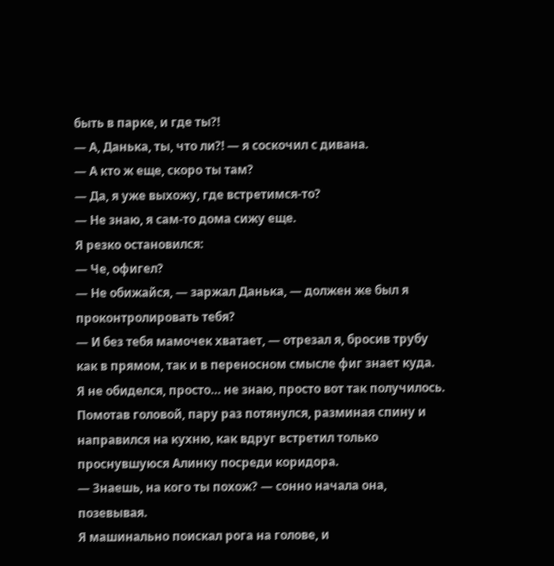быть в парке, и где ты?!
— А, Данька, ты, что ли?! — я соскочил с дивана.
— А кто ж еще, скоро ты там?
— Да, я уже выхожу, где встретимся-то?
— Не знаю, я сам-то дома сижу еще.
Я резко остановился:
— Че, офигел?
— Не обижайся, — заржал Данька, — должен же был я проконтролировать тебя?
— И без тебя мамочек хватает, — отрезал я, бросив трубу как в прямом, так и в переносном смысле фиг знает куда.
Я не обиделся, просто… не знаю, просто вот так получилось. Помотав головой, пару раз потянулся, разминая спину и направился на кухню, как вдруг встретил только проснувшуюся Алинку посреди коридора.
— Знаешь, на кого ты похож? — сонно начала она, позевывая.
Я машинально поискал рога на голове, и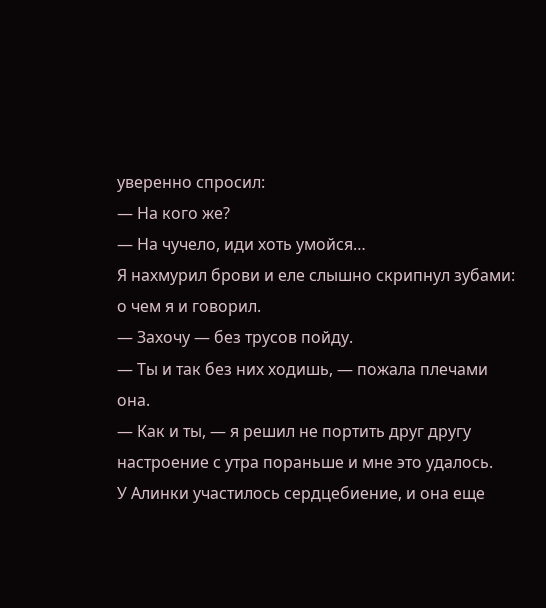уверенно спросил:
— На кого же?
— На чучело, иди хоть умойся…
Я нахмурил брови и еле слышно скрипнул зубами: о чем я и говорил.
— Захочу — без трусов пойду.
— Ты и так без них ходишь, — пожала плечами она.
— Как и ты, — я решил не портить друг другу настроение с утра пораньше и мне это удалось.
У Алинки участилось сердцебиение, и она еще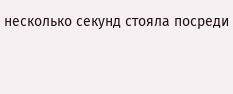несколько секунд стояла посреди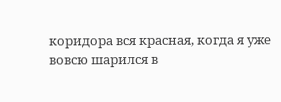коридора вся красная, когда я уже вовсю шарился в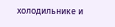холодильнике и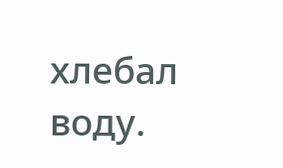хлебал воду.